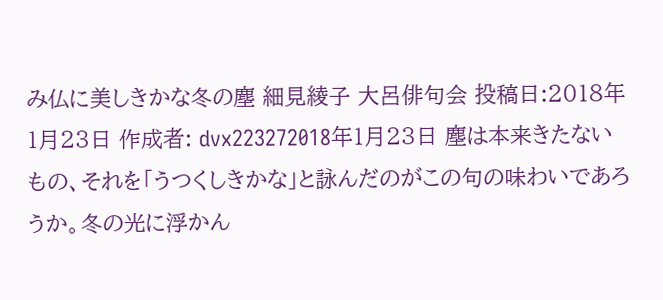み仏に美しきかな冬の塵 細見綾子 大呂俳句会 投稿日:2018年1月23日 作成者: dvx223272018年1月23日 塵は本来きたないもの、それを「うつくしきかな」と詠んだのがこの句の味わいであろうか。冬の光に浮かん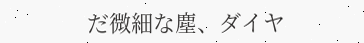だ微細な塵、ダイヤ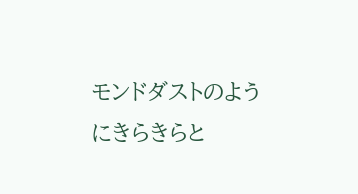モンドダストのようにきらきらと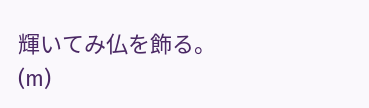輝いてみ仏を飾る。(m)